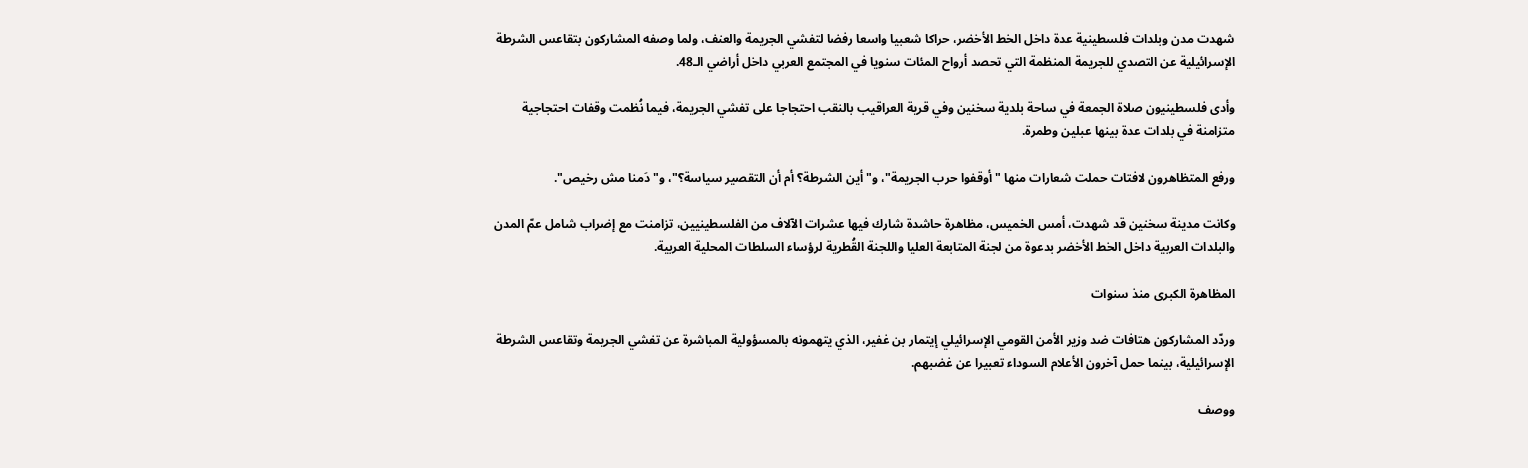شهدت مدن وبلدات فلسطينية عدة داخل الخط الأخضر، حراكا شعبيا واسعا رفضا لتفشي الجريمة والعنف، ولما وصفه المشاركون بتقاعس الشرطة الإسرائيلية عن التصدي للجريمة المنظمة التي تحصد أرواح المئات سنويا في المجتمع العربي داخل أراضي الـ48.

وأدى فلسطينيون صلاة الجمعة في ساحة بلدية سخنين وفي قرية العراقيب بالنقب احتجاجا على تفشي الجريمة، فيما نُظمت وقفات احتجاجية متزامنة في بلدات عدة بينها عبلين وطمرة.

ورفع المتظاهرون لافتات حملت شعارات منها "أوقفوا حرب الجريمة"، و"أين الشرطة؟ أم أن التقصير سياسة؟"، و"دَمنا مش رخيص".

وكانت مدينة سخنين قد شهدت، أمس الخميس، مظاهرة حاشدة شارك فيها عشرات الآلاف من الفلسطينيين، تزامنت مع إضراب شامل عمّ المدن والبلدات العربية داخل الخط الأخضر بدعوة من لجنة المتابعة العليا واللجنة القُطرية لرؤساء السلطات المحلية العربية.

المظاهرة الكبرى منذ سنوات

وردّد المشاركون هتافات ضد وزير الأمن القومي الإسرائيلي إيتمار بن غفير، الذي يتهمونه بالمسؤولية المباشرة عن تفشي الجريمة وتقاعس الشرطة الإسرائيلية، بينما حمل آخرون الأعلام السوداء تعبيرا عن غضبهم.

ووصف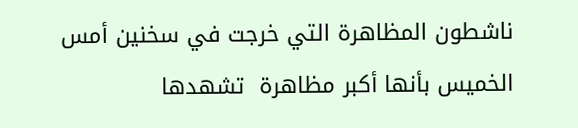ناشطون المظاهرة التي خرجت في سخنين أمس الخميس بأنها أكبر مظاهرة  تشهدها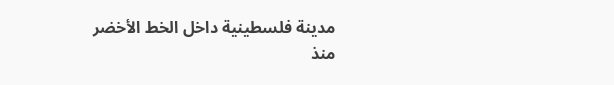مدينة فلسطينية داخل الخط الأخضر منذ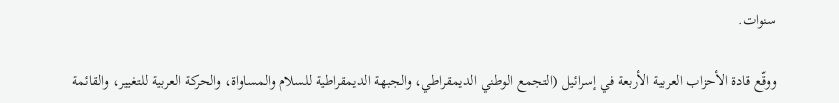سنوات.

ووقّع قادة الأحزاب العربية الأربعة في إسرائيل (التجمع الوطني الديمقراطي، والجبهة الديمقراطية للسلام والمساواة، والحركة العربية للتغيير، والقائمة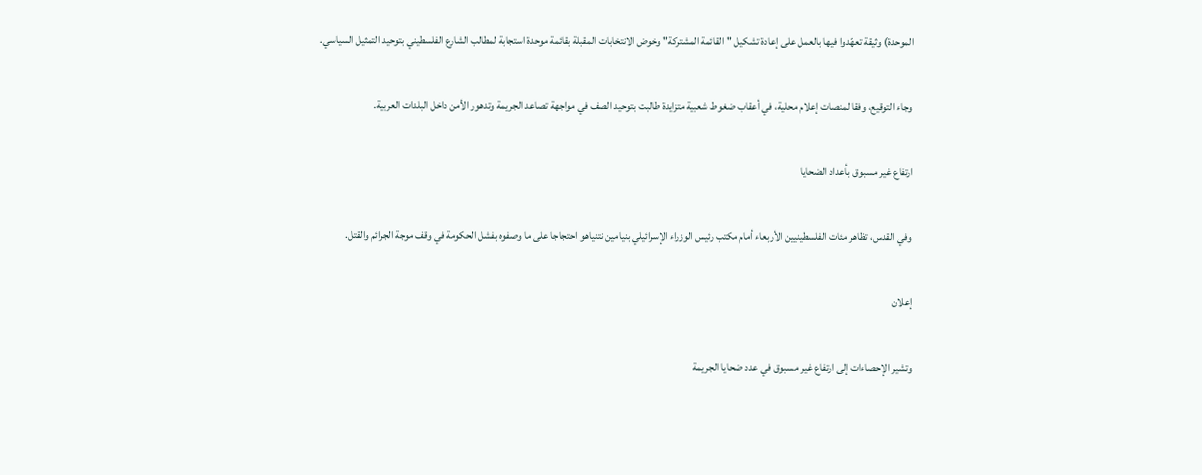الموحدة) وثيقة تعهّدوا فيها بالعمل على إعادة تشكيل "القائمة المشتركة" وخوض الانتخابات المقبلة بقائمة موحدة استجابة لمطالب الشارع الفلسطيني بتوحيد التمثيل السياسي.

وجاء التوقيع، وفقا لمنصات إعلام محلية، في أعقاب ضغوط شعبية متزايدة طالبت بتوحيد الصف في مواجهة تصاعد الجريمة وتدهور الأمن داخل البلدات العربية.

ارتفاع غير مسبوق بأعداد الضحايا

وفي القدس، تظاهر مئات الفلسطينيين الأربعاء أمام مكتب رئيس الوزراء الإسرائيلي بنيامين نتنياهو احتجاجا على ما وصفوه بفشل الحكومة في وقف موجة الجرائم والقتل.

إعلان

وتشير الإحصاءات إلى ارتفاع غير مسبوق في عدد ضحايا الجريمة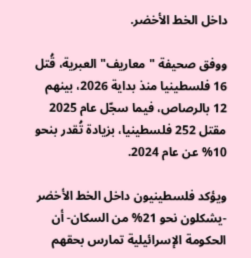داخل الخط الأخضر.

ووفق صحيفة "معاريف" العبرية، قُتل 16 فلسطينيا منذ بداية 2026، بينهم 12 بالرصاص، فيما سجّل عام 2025 مقتل 252 فلسطينيا، بزيادة تُقدر بنحو 10% عن عام 2024.

ويؤكد فلسطينيون داخل الخط الأخضر -يشكلون نحو 21% من السكان- أن الحكومة الإسرائيلية تمارس بحقهم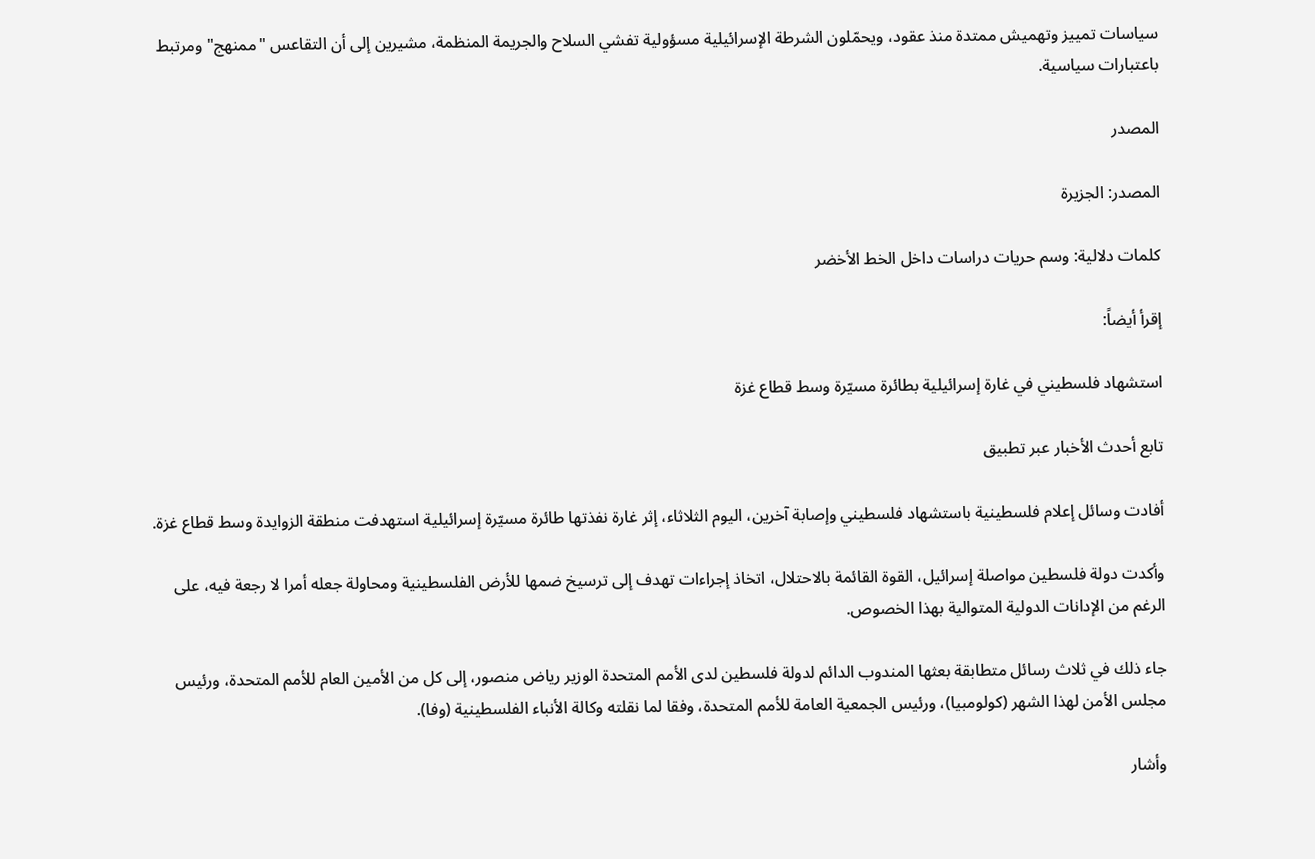سياسات تمييز وتهميش ممتدة منذ عقود، ويحمّلون الشرطة الإسرائيلية مسؤولية تفشي السلاح والجريمة المنظمة، مشيرين إلى أن التقاعس "ممنهج" ومرتبط باعتبارات سياسية.

المصدر

المصدر: الجزيرة

كلمات دلالية: وسم حريات دراسات داخل الخط الأخضر

إقرأ أيضاً:

استشهاد فلسطيني في غارة إسرائيلية بطائرة مسيّرة وسط قطاع غزة

تابع أحدث الأخبار عبر تطبيق

أفادت وسائل إعلام فلسطينية باستشهاد فلسطيني وإصابة آخرين، اليوم الثلاثاء، إثر غارة نفذتها طائرة مسيّرة إسرائيلية استهدفت منطقة الزوايدة وسط قطاع غزة.

وأكدت دولة فلسطين مواصلة إسرائيل، القوة القائمة بالاحتلال، اتخاذ إجراءات تهدف إلى ترسيخ ضمها للأرض الفلسطينية ومحاولة جعله أمرا لا رجعة فيه، على الرغم من الإدانات الدولية المتوالية بهذا الخصوص.

جاء ذلك في ثلاث رسائل متطابقة بعثها المندوب الدائم لدولة فلسطين لدى الأمم المتحدة الوزير رياض منصور، إلى كل من الأمين العام للأمم المتحدة، ورئيس مجلس الأمن لهذا الشهر (كولومبيا)، ورئيس الجمعية العامة للأمم المتحدة، وفقا لما نقلته وكالة الأنباء الفلسطينية (وفا).

وأشار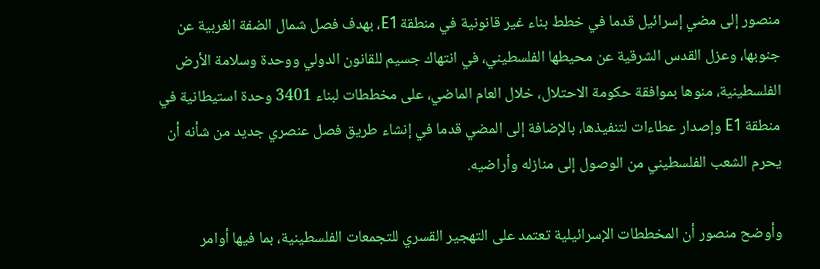منصور إلى مضي إسرائيل قدما في خطط بناء غير قانونية في منطقة E1، بهدف فصل شمال الضفة الغربية عن جنوبها، وعزل القدس الشرقية عن محيطها الفلسطيني، في انتهاك جسيم للقانون الدولي ووحدة وسلامة الأرض الفلسطينية، منوها بموافقة حكومة الاحتلال، خلال العام الماضي، على مخططات لبناء 3401 وحدة استيطانية في منطقة E1 وإصدار عطاءات لتنفيذها، بالإضافة إلى المضي قدما في إنشاء طريق فصل عنصري جديد من شأنه أن يحرم الشعب الفلسطيني من الوصول إلى منازله وأراضيه.

وأوضح منصور أن المخططات الإسرائيلية تعتمد على التهجير القسري للتجمعات الفلسطينية، بما فيها أوامر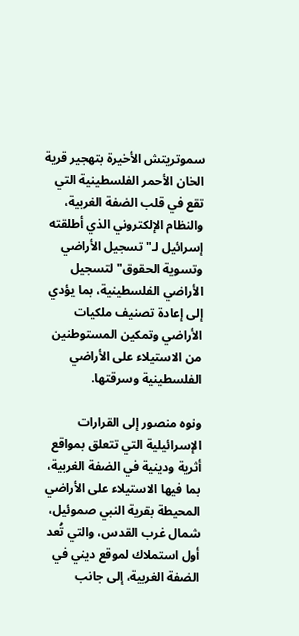سموتريتش الأخيرة بتهجير قرية الخان الأحمر الفلسطينية التي تقع في قلب الضفة الغربية، والنظام الإلكتروني الذي أطلقته إسرائيل لـ"تسجيل الأراضي وتسوية الحقوق" لتسجيل الأراضي الفلسطينية، بما يؤدي إلى إعادة تصنيف ملكيات الأراضي وتمكين المستوطنين من الاستيلاء على الأراضي الفلسطينية وسرقتها.

ونوه منصور إلى القرارات الإسرائيلية التي تتعلق بمواقع أثرية ودينية في الضفة الغربية، بما فيها الاستيلاء على الأراضي المحيطة بقرية النبي صموئيل، شمال غرب القدس، والتي تُعد أول استملاك لموقع ديني في الضفة الغربية، إلى جانب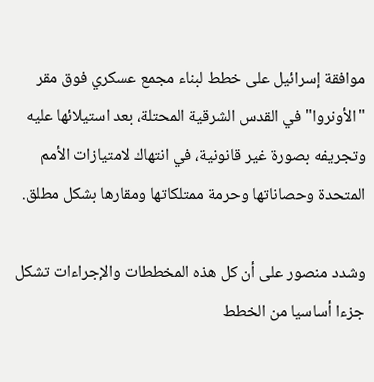موافقة إسرائيل على خطط لبناء مجمع عسكري فوق مقر "الأونروا" في القدس الشرقية المحتلة، بعد استيلائها عليه وتجريفه بصورة غير قانونية، في انتهاك لامتيازات الأمم المتحدة وحصاناتها وحرمة ممتلكاتها ومقارها بشكل مطلق.

وشدد منصور على أن كل هذه المخططات والإجراءات تشكل جزءا أساسيا من الخطط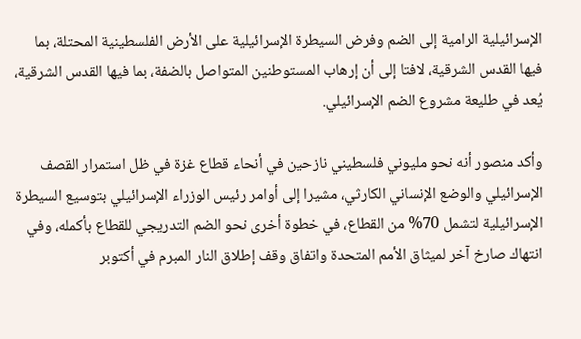الإسرائيلية الرامية إلى الضم وفرض السيطرة الإسرائيلية على الأرض الفلسطينية المحتلة، بما فيها القدس الشرقية، لافتا إلى أن إرهاب المستوطنين المتواصل بالضفة، بما فيها القدس الشرقية، يُعد في طليعة مشروع الضم الإسرائيلي.

وأكد منصور أنه نحو مليوني فلسطيني نازحين في أنحاء قطاع غزة في ظل استمرار القصف الإسرائيلي والوضع الإنساني الكارثي، مشيرا إلى أوامر رئيس الوزراء الإسرائيلي بتوسيع السيطرة الإسرائيلية لتشمل 70% من القطاع، في خطوة أخرى نحو الضم التدريجي للقطاع بأكمله، وفي انتهاك صارخ آخر لميثاق الأمم المتحدة واتفاق وقف إطلاق النار المبرم في أكتوبر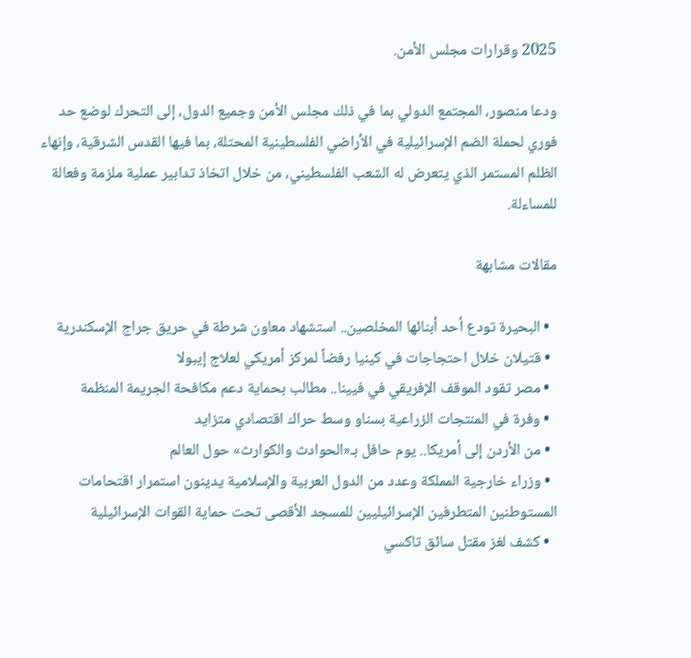2025 وقرارات مجلس الأمن.

ودعا منصور، المجتمع الدولي بما في ذلك مجلس الأمن وجميع الدول، إلى التحرك لوضع حد فوري لحملة الضم الإسرائيلية في الأراضي الفلسطينية المحتلة، بما فيها القدس الشرقية، وإنهاء الظلم المستمر الذي يتعرض له الشعب الفلسطيني، من خلال اتخاذ تدابير عملية ملزمة وفعالة للمساءلة.

مقالات مشابهة

  • البحيرة تودع أحد أبنائها المخلصين.. استشهاد معاون شرطة في حريق جراج الإسكندرية
  • قتيلان خلال احتجاجات في كينيا رفضاً لمركز أمريكي لعلاج إيبولا
  • مصر تقود الموقف الإفريقي في فيينا.. مطالب بحماية دعم مكافحة الجريمة المنظمة
  • وفرة في المنتجات الزراعية بسناو وسط حراك اقتصادي متزايد
  • من الأردن إلى أمريكا.. يوم حافل بـ«الحوادث والكوارث» حول العالم
  • وزراء خارجية المملكة وعدد من الدول العربية والإسلامية يدينون استمرار اقتحامات المستوطنين المتطرفين الإسرائيليين للمسجد الأقصى تحت حماية القوات الإسرائيلية
  • كشف لغز مقتل سائق تاكسي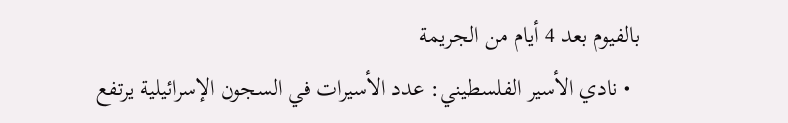بالفيوم بعد 4 أيام من الجريمة
  • نادي الأسير الفلسطيني: عدد الأسيرات في السجون الإسرائيلية يرتفع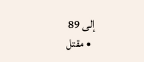إلى 89
  • مقتل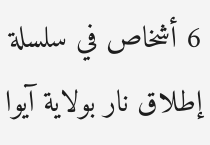6 أشخاص في سلسلة إطلاق نار بولاية آيوا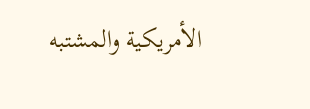الأمريكية والمشتبه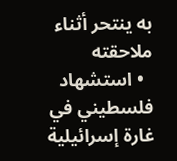به ينتحر أثناء ملاحقته
  • استشهاد فلسطيني في غارة إسرائيلية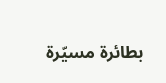بطائرة مسيّرة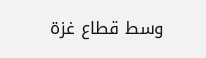وسط قطاع غزة